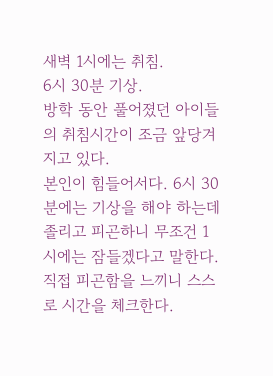새벽 1시에는 취침.
6시 30분 기상.
방학 동안 풀어졌던 아이들의 취침시간이 조금 앞당겨지고 있다.
본인이 힘들어서다. 6시 30분에는 기상을 해야 하는데 졸리고 피곤하니 무조건 1시에는 잠들겠다고 말한다.
직접 피곤함을 느끼니 스스로 시간을 체크한다.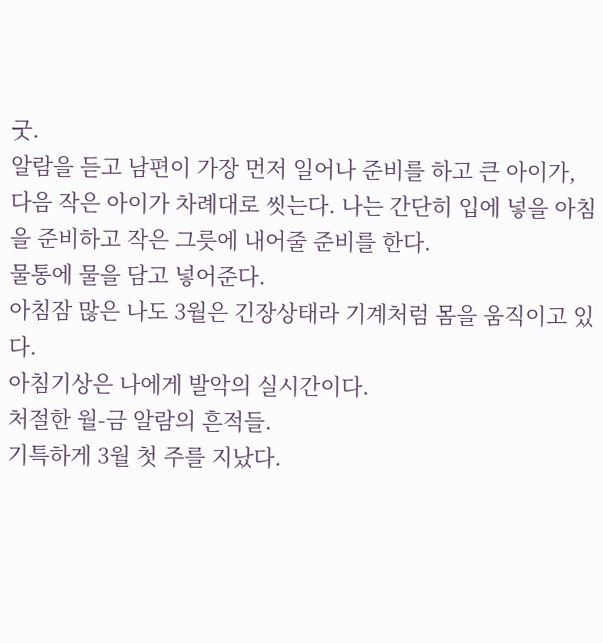굿.
알람을 듣고 남편이 가장 먼저 일어나 준비를 하고 큰 아이가, 다음 작은 아이가 차례대로 씻는다. 나는 간단히 입에 넣을 아침을 준비하고 작은 그릇에 내어줄 준비를 한다.
물통에 물을 담고 넣어준다.
아침잠 많은 나도 3월은 긴장상태라 기계처럼 몸을 움직이고 있다.
아침기상은 나에게 발악의 실시간이다.
처절한 월-금 알람의 흔적들.
기특하게 3월 첫 주를 지났다.